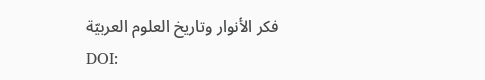فكر الأنوار وتاريخ العلوم العربيّة
DOI: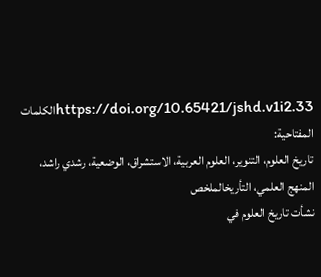https://doi.org/10.65421/jshd.v1i2.33الكلمات المفتاحية:
تاريخ العلوم، التنوير، العلوم العربية، الاستشراق، الوضعية، رشدي راشد، المنهج العلمي، التأريخالملخص
نشأت تاريخ العلوم في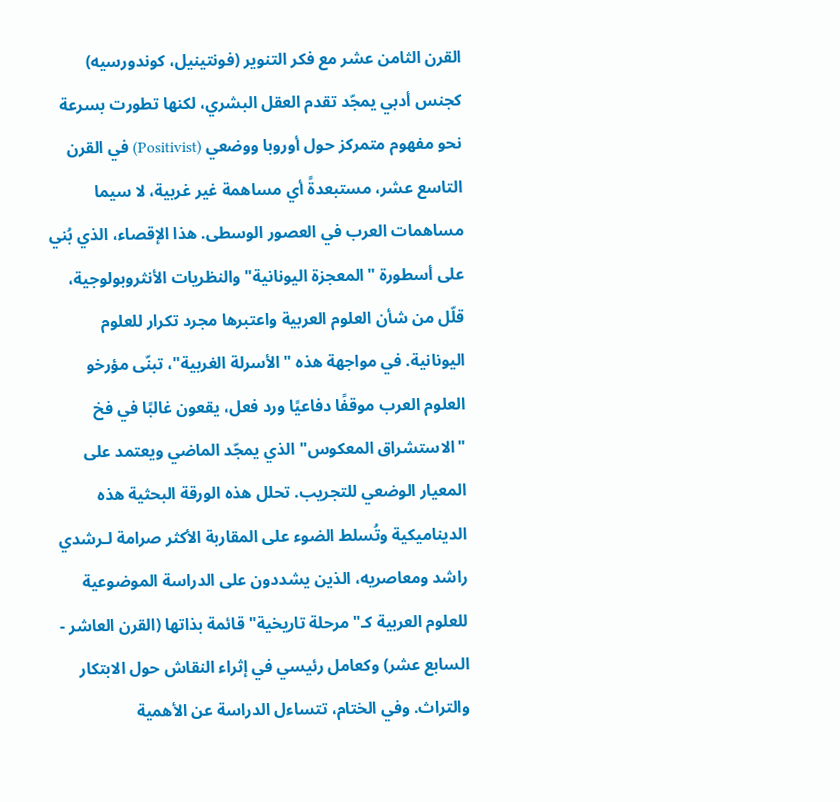القرن الثامن عشر مع فكر التنوير (فونتينيل، كوندورسيه) كجنس أدبي يمجّد تقدم العقل البشري، لكنها تطورت بسرعة نحو مفهوم متمركز حول أوروبا ووضعي (Positivist) في القرن التاسع عشر، مستبعدةً أي مساهمة غير غربية، لا سيما مساهمات العرب في العصور الوسطى. هذا الإقصاء، الذي بُني على أسطورة "المعجزة اليونانية" والنظريات الأنثروبولوجية، قلّل من شأن العلوم العربية واعتبرها مجرد تكرار للعلوم اليونانية. في مواجهة هذه "الأسرلة الغربية"، تبنّى مؤرخو العلوم العرب موقفًا دفاعيًا ورد فعل، يقعون غالبًا في فخ "الاستشراق المعكوس" الذي يمجّد الماضي ويعتمد على المعيار الوضعي للتجريب. تحلل هذه الورقة البحثية هذه الديناميكية وتُسلط الضوء على المقاربة الأكثر صرامة لـرشدي راشد ومعاصريه، الذين يشددون على الدراسة الموضوعية للعلوم العربية كـ"مرحلة تاريخية" قائمة بذاتها (القرن العاشر - السابع عشر) وكعامل رئيسي في إثراء النقاش حول الابتكار والتراث. وفي الختام، تتساءل الدراسة عن الأهمية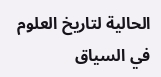الحالية لتاريخ العلوم في السياق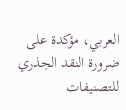العربي، مؤكدة على ضرورة النقد الجذري للتصنيفات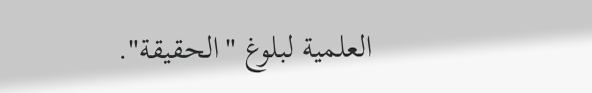العلمية لبلوغ "الحقيقة".